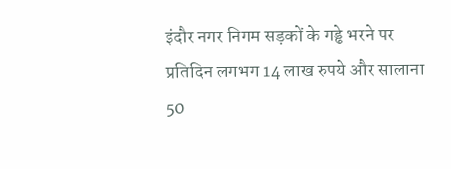इंदौर नगर निगम सड़कों के गड्ढे भरने पर प्रतिदिन लगभग 14 लाख रुपये और सालाना 50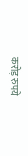करोड़ रुपये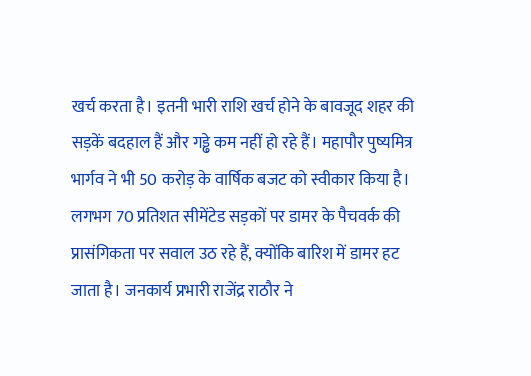खर्च करता है। इतनी भारी राशि खर्च होने के बावजूद शहर की सड़कें बदहाल हैं और गड्ढे कम नहीं हो रहे हैं। महापौर पुष्यमित्र भार्गव ने भी 50 करोड़ के वार्षिक बजट को स्वीकार किया है। लगभग 70 प्रतिशत सीमेंटेड सड़कों पर डामर के पैचवर्क की प्रासंगिकता पर सवाल उठ रहे हैं, क्योंकि बारिश में डामर हट जाता है। जनकार्य प्रभारी राजेंद्र राठौर ने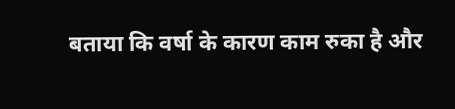बताया कि वर्षा के कारण काम रुका है और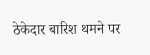ठेकेदार बारिश थमने पर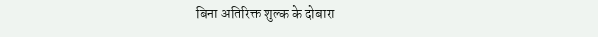बिना अतिरिक्त शुल्क के दोबारा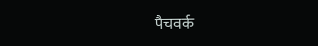पैचवर्क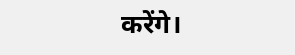करेंगे।